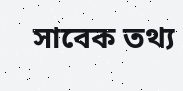সাবেক তথ্য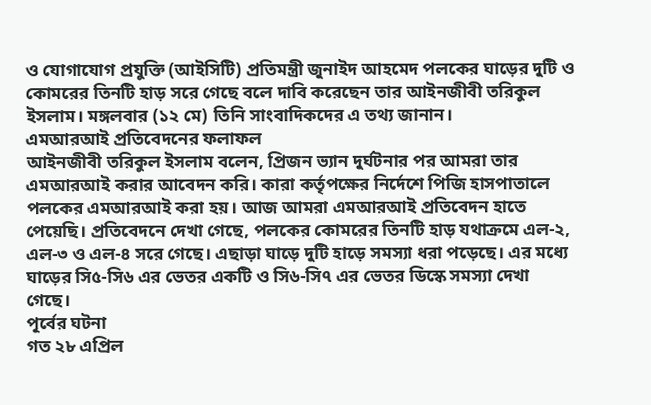ও যোগাযোগ প্রযুক্তি (আইসিটি) প্রতিমন্ত্রী জুনাইদ আহমেদ পলকের ঘাড়ের দুটি ও কোমরের তিনটি হাড় সরে গেছে বলে দাবি করেছেন তার আইনজীবী তরিকুল ইসলাম। মঙ্গলবার (১২ মে) তিনি সাংবাদিকদের এ তথ্য জানান।
এমআরআই প্রতিবেদনের ফলাফল
আইনজীবী তরিকুল ইসলাম বলেন, প্রিজন ভ্যান দুর্ঘটনার পর আমরা তার এমআরআই করার আবেদন করি। কারা কর্তৃপক্ষের নির্দেশে পিজি হাসপাতালে পলকের এমআরআই করা হয়। আজ আমরা এমআরআই প্রতিবেদন হাতে পেয়েছি। প্রতিবেদনে দেখা গেছে, পলকের কোমরের তিনটি হাড় যথাক্রমে এল-২, এল-৩ ও এল-৪ সরে গেছে। এছাড়া ঘাড়ে দুটি হাড়ে সমস্যা ধরা পড়েছে। এর মধ্যে ঘাড়ের সি৫-সি৬ এর ভেতর একটি ও সি৬-সি৭ এর ভেতর ডিস্কে সমস্যা দেখা গেছে।
পূর্বের ঘটনা
গত ২৮ এপ্রিল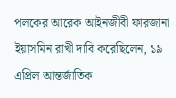পলকের আরেক আইনজীবী ফারজানা ইয়াসমিন রাখী দাবি করেছিলেন, ১৯ এপ্রিল আন্তর্জাতিক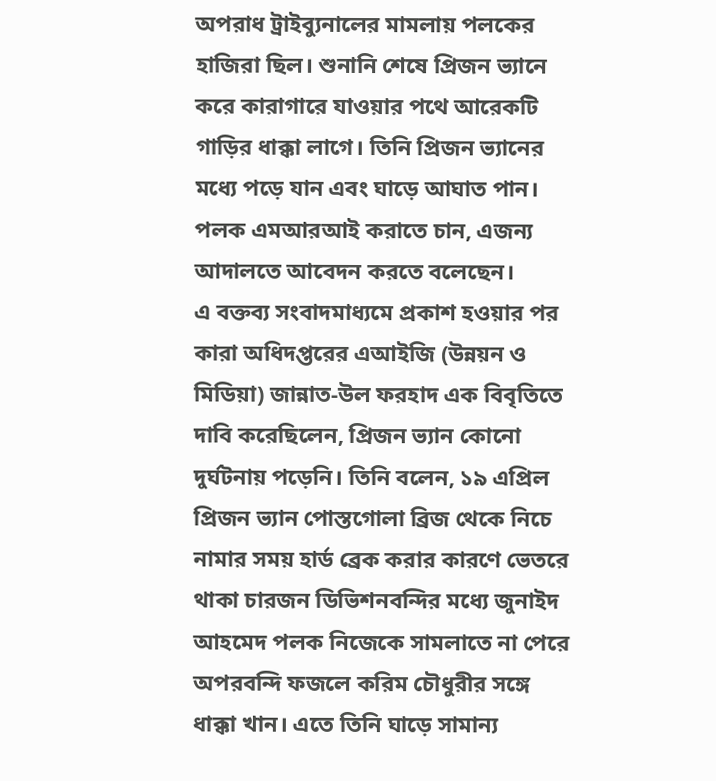অপরাধ ট্রাইব্যুনালের মামলায় পলকের হাজিরা ছিল। শুনানি শেষে প্রিজন ভ্যানে করে কারাগারে যাওয়ার পথে আরেকটি গাড়ির ধাক্কা লাগে। তিনি প্রিজন ভ্যানের মধ্যে পড়ে যান এবং ঘাড়ে আঘাত পান। পলক এমআরআই করাতে চান, এজন্য আদালতে আবেদন করতে বলেছেন।
এ বক্তব্য সংবাদমাধ্যমে প্রকাশ হওয়ার পর কারা অধিদপ্তরের এআইজি (উন্নয়ন ও মিডিয়া) জান্নাত-উল ফরহাদ এক বিবৃতিতে দাবি করেছিলেন, প্রিজন ভ্যান কোনো দুর্ঘটনায় পড়েনি। তিনি বলেন, ১৯ এপ্রিল প্রিজন ভ্যান পোস্তগোলা ব্রিজ থেকে নিচে নামার সময় হার্ড ব্রেক করার কারণে ভেতরে থাকা চারজন ডিভিশনবন্দির মধ্যে জুনাইদ আহমেদ পলক নিজেকে সামলাতে না পেরে অপরবন্দি ফজলে করিম চৌধুরীর সঙ্গে ধাক্কা খান। এতে তিনি ঘাড়ে সামান্য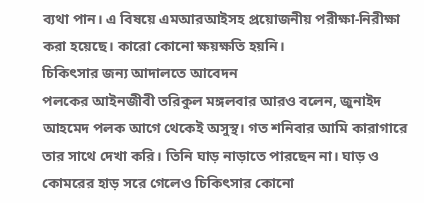ব্যথা পান। এ বিষয়ে এমআরআইসহ প্রয়োজনীয় পরীক্ষা-নিরীক্ষা করা হয়েছে। কারো কোনো ক্ষয়ক্ষতি হয়নি।
চিকিৎসার জন্য আদালতে আবেদন
পলকের আইনজীবী তরিকুল মঙ্গলবার আরও বলেন, জুনাইদ আহমেদ পলক আগে থেকেই অসুস্থ। গত শনিবার আমি কারাগারে তার সাথে দেখা করি। তিনি ঘাড় নাড়াতে পারছেন না। ঘাড় ও কোমরের হাড় সরে গেলেও চিকিৎসার কোনো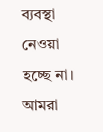ব্যবস্থা নেওয়া হচ্ছে না। আমরা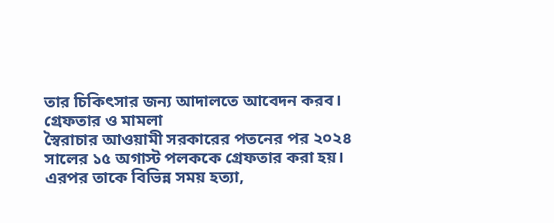তার চিকিৎসার জন্য আদালতে আবেদন করব।
গ্রেফতার ও মামলা
স্বৈরাচার আওয়ামী সরকারের পতনের পর ২০২৪ সালের ১৫ অগাস্ট পলককে গ্রেফতার করা হয়। এরপর তাকে বিভিন্ন সময় হত্যা,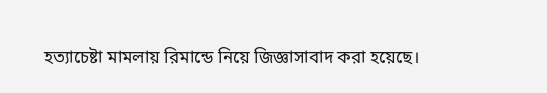হত্যাচেষ্টা মামলায় রিমান্ডে নিয়ে জিজ্ঞাসাবাদ করা হয়েছে।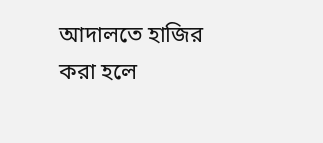আদালতে হাজির করা হলে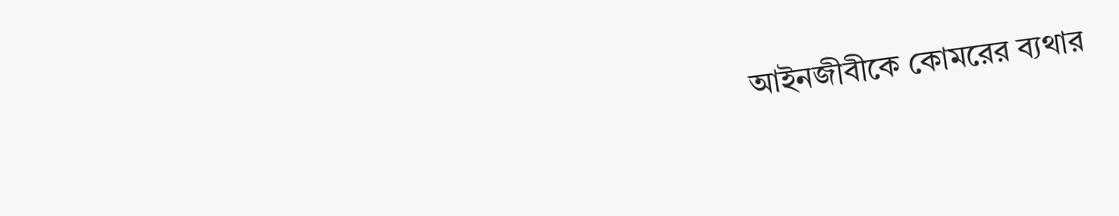আইনজীবীকে কোমরের ব্যথার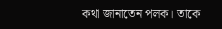কথা জানাতেন পলক। তাকে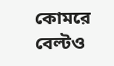কোমরে বেল্টও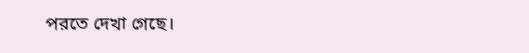পরতে দেখা গেছে।